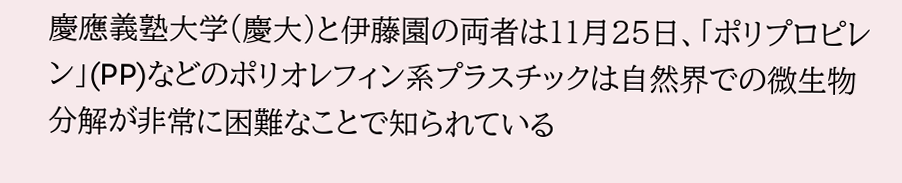慶應義塾大学(慶大)と伊藤園の両者は11月25日、「ポリプロピレン」(PP)などのポリオレフィン系プラスチックは自然界での微生物分解が非常に困難なことで知られている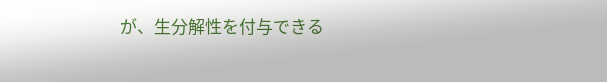が、生分解性を付与できる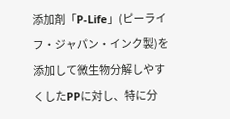添加剤「P-Life」(ピーライフ・ジャパン・インク製)を添加して微生物分解しやすくしたPPに対し、特に分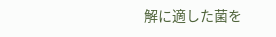解に適した菌を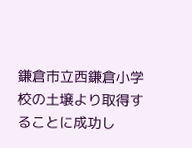鎌倉市立西鎌倉小学校の土壌より取得することに成功し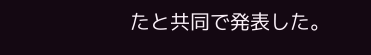たと共同で発表した。